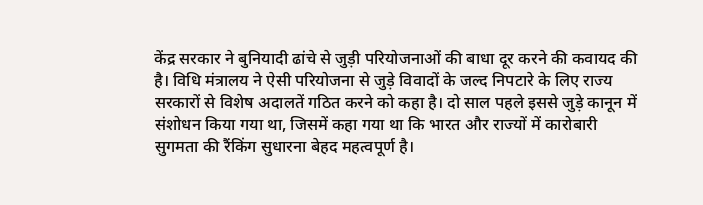केंद्र सरकार ने बुनियादी ढांचे से जुड़ी परियोजनाओं की बाधा दूर करने की कवायद की है। विधि मंत्रालय ने ऐसी परियोजना से जुड़े विवादों के जल्द निपटारे के लिए राज्य सरकारों से विशेष अदालतें गठित करने को कहा है। दो साल पहले इससे जुड़े कानून में संशोधन किया गया था, जिसमें कहा गया था कि भारत और राज्यों में कारोबारी सुगमता की रैंकिंग सुधारना बेहद महत्वपूर्ण है।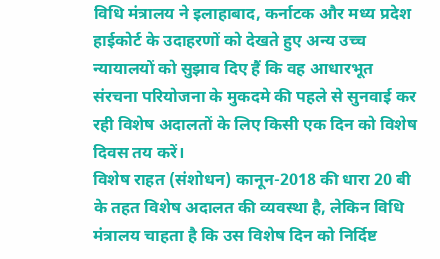विधि मंत्रालय ने इलाहाबाद, कर्नाटक और मध्य प्रदेश हाईकोर्ट के उदाहरणों को देखते हुए अन्य उच्च न्यायालयों को सुझाव दिए हैं कि वह आधारभूत संरचना परियोजना के मुकदमे की पहले से सुनवाई कर रही विशेष अदालतों के लिए किसी एक दिन को विशेष दिवस तय करें।
विशेष राहत (संशोधन) कानून-2018 की धारा 20 बी के तहत विशेष अदालत की व्यवस्था है, लेकिन विधि मंत्रालय चाहता है कि उस विशेष दिन को निर्दिष्ट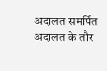अदालत समर्पित अदालत के तौर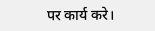पर कार्य करे।